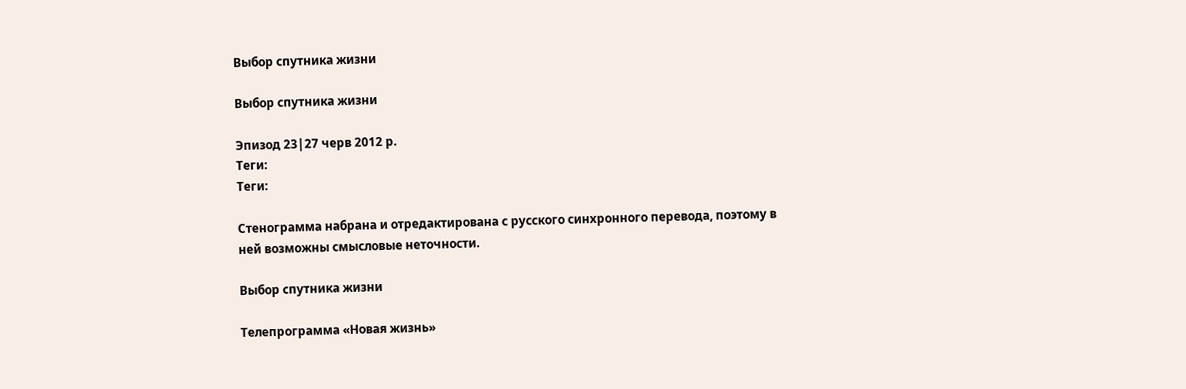Выбор спутника жизни

Выбор спутника жизни

Эпизод 23|27 черв 2012 р.
Теги:
Теги:

Стенограмма набрана и отредактирована с русского синхронного перевода, поэтому в ней возможны смысловые неточности.

Выбор спутника жизни

Телепрограмма «Новая жизнь»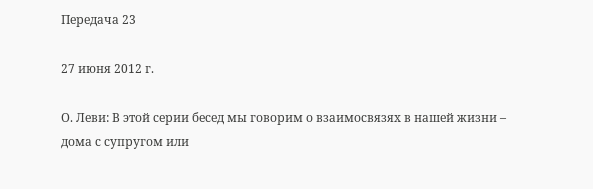Передача 23

27 июня 2012 г.

О. Леви: В этой серии бесед мы говорим о взаимосвязях в нашей жизни – дома с супругом или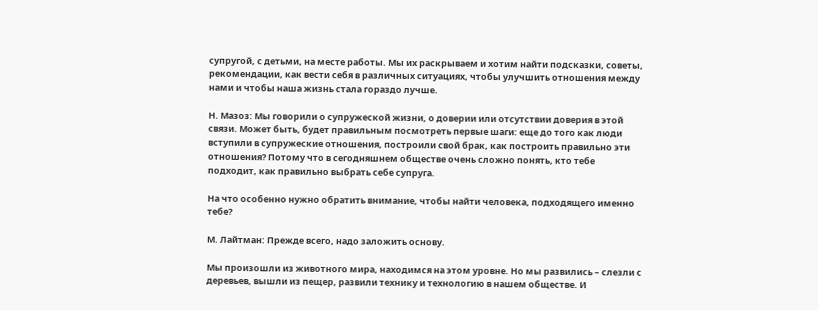супругой, с детьми, на месте работы. Мы их раскрываем и хотим найти подсказки, советы, рекомендации, как вести себя в различных ситуациях, чтобы улучшить отношения между нами и чтобы наша жизнь стала гораздо лучше.

Н. Мазоз: Мы говорили о супружеской жизни, о доверии или отсутствии доверия в этой связи. Может быть, будет правильным посмотреть первые шаги: еще до того как люди вступили в супружеские отношения, построили свой брак, как построить правильно эти отношения? Потому что в сегодняшнем обществе очень сложно понять, кто тебе подходит, как правильно выбрать себе супруга.

На что особенно нужно обратить внимание, чтобы найти человека, подходящего именно тебе?

М. Лайтман: Прежде всего, надо заложить основу.

Мы произошли из животного мира, находимся на этом уровне. Но мы развились – слезли с деревьев, вышли из пещер, развили технику и технологию в нашем обществе. И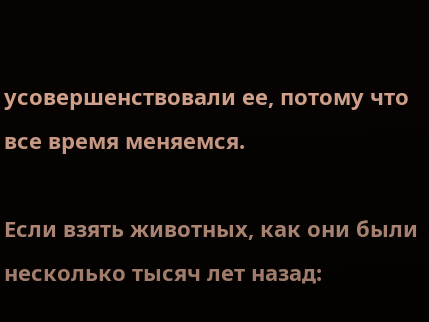усовершенствовали ее, потому что все время меняемся.

Если взять животных, как они были несколько тысяч лет назад: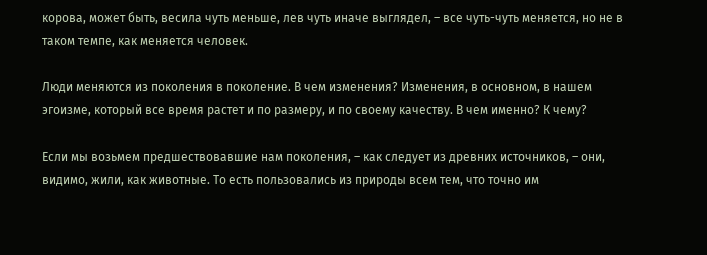корова, может быть, весила чуть меньше, лев чуть иначе выглядел, – все чуть-чуть меняется, но не в таком темпе, как меняется человек.

Люди меняются из поколения в поколение. В чем изменения? Изменения, в основном, в нашем эгоизме, который все время растет и по размеру, и по своему качеству. В чем именно? К чему?

Если мы возьмем предшествовавшие нам поколения, – как следует из древних источников, – они, видимо, жили, как животные. То есть пользовались из природы всем тем, что точно им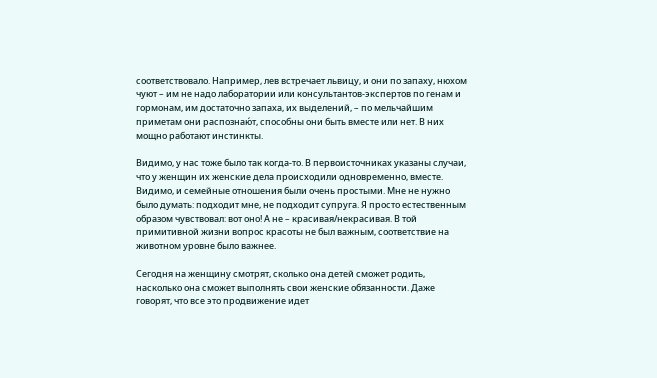соответствовало. Например, лев встречает львицу, и они по запаху, нюхом чуют – им не надо лаборатории или консультантов-экспертов по генам и гормонам, им достаточно запаха, их выделений, – по мельчайшим приметам они распознаю́т, способны они быть вместе или нет. В них мощно работают инстинкты.

Видимо, у нас тоже было так когда-то. В первоисточниках указаны случаи, что у женщин их женские дела происходили одновременно, вместе. Видимо, и семейные отношения были очень простыми. Мне не нужно было думать: подходит мне, не подходит супруга. Я просто естественным образом чувствовал: вот оно! А не – красивая/некрасивая. В той примитивной жизни вопрос красоты не был важным, соответствие на животном уровне было важнее.

Сегодня на женщину смотрят, сколько она детей сможет родить, насколько она сможет выполнять свои женские обязанности. Даже говорят, что все это продвижение идет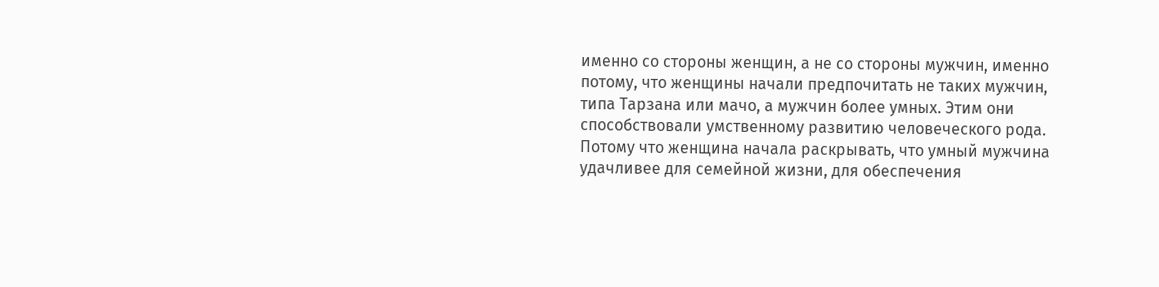именно со стороны женщин, а не со стороны мужчин, именно потому, что женщины начали предпочитать не таких мужчин, типа Тарзана или мачо, а мужчин более умных. Этим они способствовали умственному развитию человеческого рода. Потому что женщина начала раскрывать, что умный мужчина удачливее для семейной жизни, для обеспечения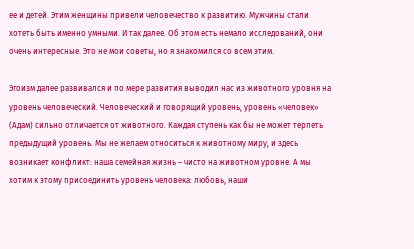ее и детей. Этим женщины привели человечество к развитию. Мужчины стали хотеть быть именно умными. И так далее. Об этом есть немало исследований, они очень интересные. Это не мои советы, но я знакомился со всем этим.

Эгоизм далее развивался и по мере развития выводил нас из животного уровня на уровень человеческий. Человеческий и говорящий уровень, уровень «человек» (Адам) сильно отличается от животного. Каждая ступень как бы не может терпеть предыдущий уровень. Мы не желаем относиться к животному миру, и здесь возникает конфликт: наша семейная жизнь – чисто на животном уровне. А мы хотим к этому присоединить уровень человека: любовь, наши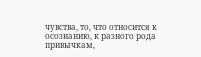чувства, то, что относится к осознанию, к разного рода привычкам,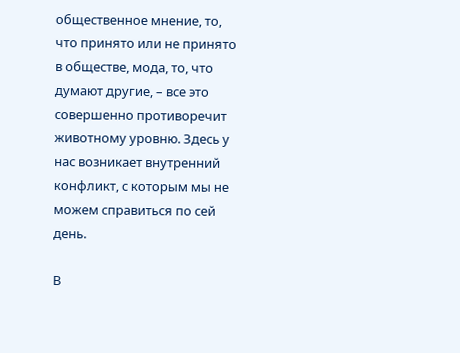общественное мнение, то, что принято или не принято в обществе, мода, то, что думают другие, – все это совершенно противоречит животному уровню. Здесь у нас возникает внутренний конфликт, с которым мы не можем справиться по сей день.

В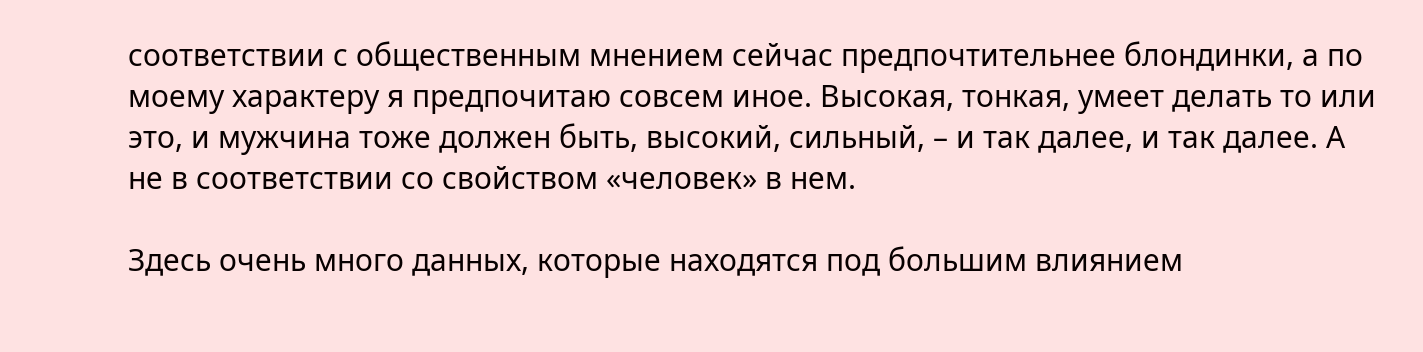соответствии с общественным мнением сейчас предпочтительнее блондинки, а по моему характеру я предпочитаю совсем иное. Высокая, тонкая, умеет делать то или это, и мужчина тоже должен быть, высокий, сильный, – и так далее, и так далее. А не в соответствии со свойством «человек» в нем.

Здесь очень много данных, которые находятся под большим влиянием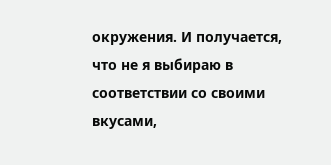окружения. И получается, что не я выбираю в соответствии со своими вкусами,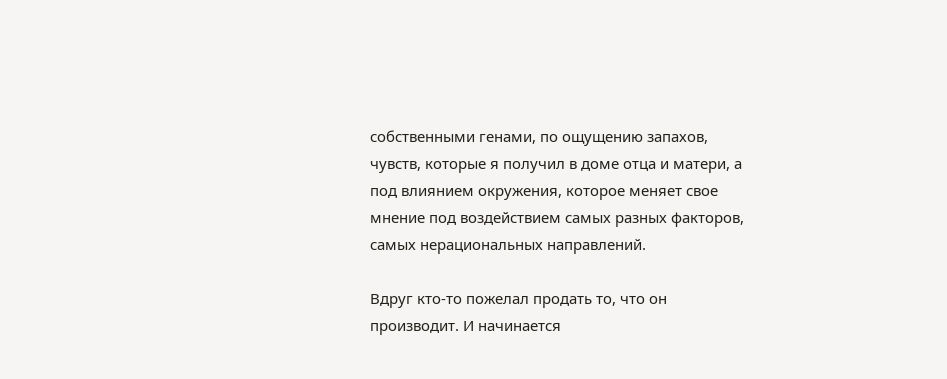собственными генами, по ощущению запахов, чувств, которые я получил в доме отца и матери, а под влиянием окружения, которое меняет свое мнение под воздействием самых разных факторов, самых нерациональных направлений.

Вдруг кто-то пожелал продать то, что он производит. И начинается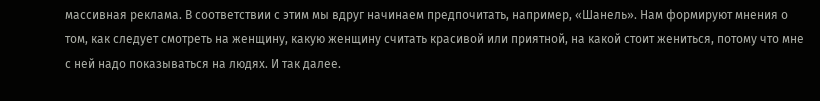массивная реклама. В соответствии с этим мы вдруг начинаем предпочитать, например, «Шанель». Нам формируют мнения о том, как следует смотреть на женщину, какую женщину считать красивой или приятной, на какой стоит жениться, потому что мне с ней надо показываться на людях. И так далее.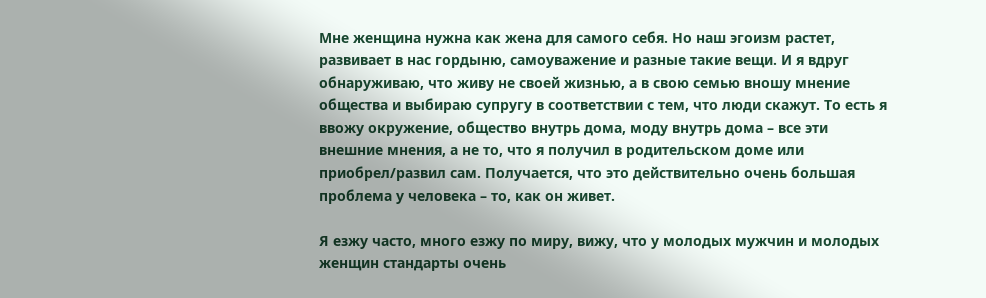Мне женщина нужна как жена для самого себя. Но наш эгоизм растет, развивает в нас гордыню, самоуважение и разные такие вещи. И я вдруг обнаруживаю, что живу не своей жизнью, а в свою семью вношу мнение общества и выбираю супругу в соответствии с тем, что люди скажут. То есть я ввожу окружение, общество внутрь дома, моду внутрь дома – все эти внешние мнения, а не то, что я получил в родительском доме или приобрел/развил сам. Получается, что это действительно очень большая проблема у человека – то, как он живет.

Я езжу часто, много езжу по миру, вижу, что у молодых мужчин и молодых женщин стандарты очень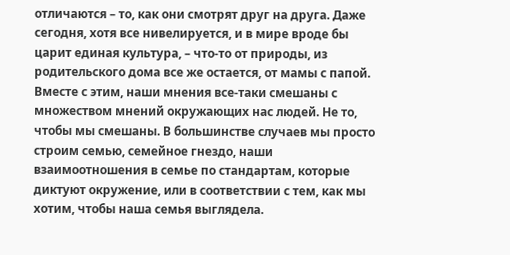отличаются – то, как они смотрят друг на друга. Даже сегодня, хотя все нивелируется, и в мире вроде бы царит единая культура, – что-то от природы, из родительского дома все же остается, от мамы с папой. Вместе с этим, наши мнения все-таки смешаны с множеством мнений окружающих нас людей. Не то, чтобы мы смешаны. В большинстве случаев мы просто строим семью, семейное гнездо, наши взаимоотношения в семье по стандартам, которые диктуют окружение, или в соответствии с тем, как мы хотим, чтобы наша семья выглядела.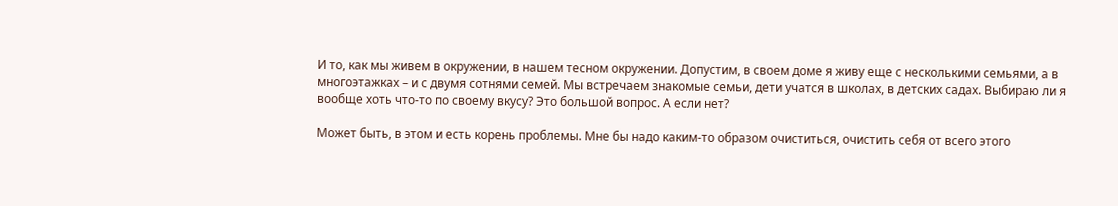И то, как мы живем в окружении, в нашем тесном окружении. Допустим, в своем доме я живу еще с несколькими семьями, а в многоэтажках – и с двумя сотнями семей. Мы встречаем знакомые семьи, дети учатся в школах, в детских садах. Выбираю ли я вообще хоть что-то по своему вкусу? Это большой вопрос. А если нет?

Может быть, в этом и есть корень проблемы. Мне бы надо каким-то образом очиститься, очистить себя от всего этого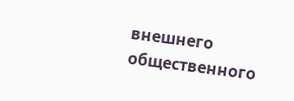внешнего общественного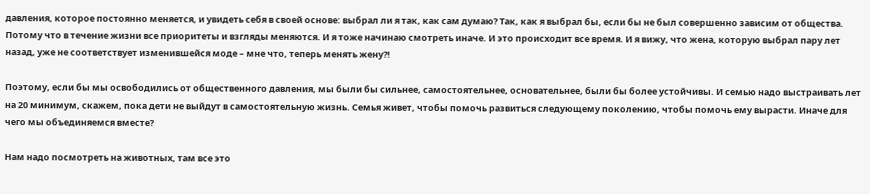давления, которое постоянно меняется, и увидеть себя в своей основе: выбрал ли я так, как сам думаю? Так, как я выбрал бы, если бы не был совершенно зависим от общества. Потому что в течение жизни все приоритеты и взгляды меняются. И я тоже начинаю смотреть иначе. И это происходит все время. И я вижу, что жена, которую выбрал пару лет назад, уже не соответствует изменившейся моде – мне что, теперь менять жену?!

Поэтому, если бы мы освободились от общественного давления, мы были бы сильнее, самостоятельнее, основательнее, были бы более устойчивы. И семью надо выстраивать лет на 20 минимум, скажем, пока дети не выйдут в самостоятельную жизнь. Семья живет, чтобы помочь развиться следующему поколению, чтобы помочь ему вырасти. Иначе для чего мы объединяемся вместе?

Нам надо посмотреть на животных, там все это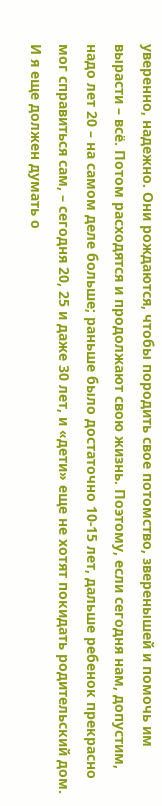уверенно, надежно. Они рождаются, чтобы породить свое потомство, зверенышей и помочь им вырасти – всё. Потом расходятся и продолжают свою жизнь. Поэтому, если сегодня нам, допустим, надо лет 20 – на самом деле больше; раньше было достаточно 10-15 лет, дальше ребенок прекрасно мог справиться сам, – сегодня 20, 25 и даже 30 лет, и «дети» еще не хотят покидать родительский дом. И я еще должен думать о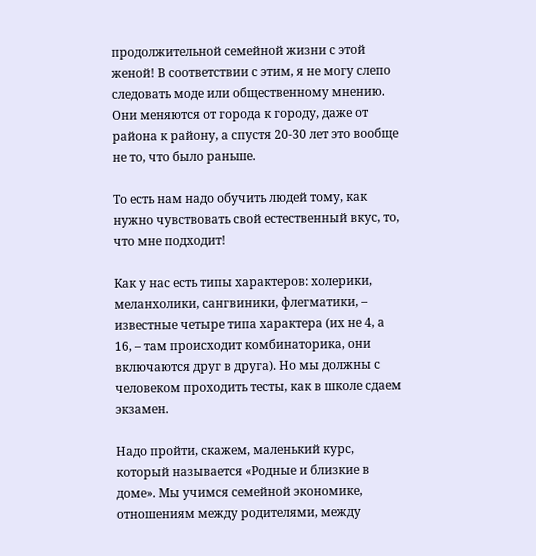продолжительной семейной жизни с этой женой! В соответствии с этим, я не могу слепо следовать моде или общественному мнению. Они меняются от города к городу, даже от района к району, а спустя 20-30 лет это вообще не то, что было раньше.

То есть нам надо обучить людей тому, как нужно чувствовать свой естественный вкус, то, что мне подходит!

Как у нас есть типы характеров: холерики, меланхолики, сангвиники, флегматики, – известные четыре типа характера (их не 4, а 16, – там происходит комбинаторика, они включаются друг в друга). Но мы должны с человеком проходить тесты, как в школе сдаем экзамен.

Надо пройти, скажем, маленький курс, который называется «Родные и близкие в доме». Мы учимся семейной экономике, отношениям между родителями, между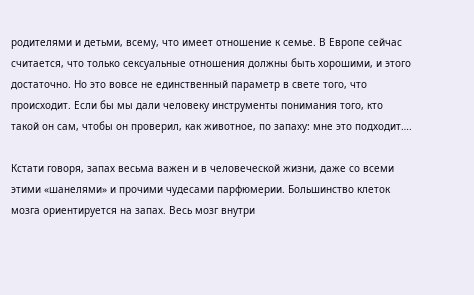родителями и детьми, всему, что имеет отношение к семье. В Европе сейчас считается, что только сексуальные отношения должны быть хорошими, и этого достаточно. Но это вовсе не единственный параметр в свете того, что происходит. Если бы мы дали человеку инструменты понимания того, кто такой он сам, чтобы он проверил, как животное, по запаху: мне это подходит….

Кстати говоря, запах весьма важен и в человеческой жизни, даже со всеми этими «шанелями» и прочими чудесами парфюмерии. Большинство клеток мозга ориентируется на запах. Весь мозг внутри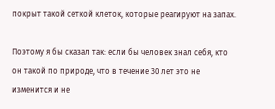покрыт такой сеткой клеток, которые реагируют на запах.

Поэтому я бы сказал так: если бы человек знал себя, кто он такой по природе, что в течение 30 лет это не изменится и не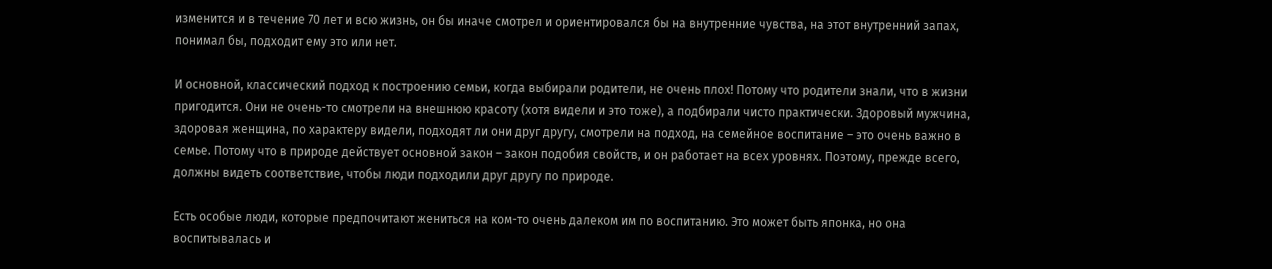изменится и в течение 70 лет и всю жизнь, он бы иначе смотрел и ориентировался бы на внутренние чувства, на этот внутренний запах, понимал бы, подходит ему это или нет.

И основной, классический подход к построению семьи, когда выбирали родители, не очень плох! Потому что родители знали, что в жизни пригодится. Они не очень-то смотрели на внешнюю красоту (хотя видели и это тоже), а подбирали чисто практически. Здоровый мужчина, здоровая женщина, по характеру видели, подходят ли они друг другу, смотрели на подход, на семейное воспитание – это очень важно в семье. Потому что в природе действует основной закон – закон подобия свойств, и он работает на всех уровнях. Поэтому, прежде всего, должны видеть соответствие, чтобы люди подходили друг другу по природе.

Есть особые люди, которые предпочитают жениться на ком-то очень далеком им по воспитанию. Это может быть японка, но она воспитывалась и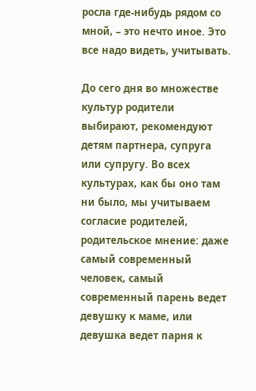росла где-нибудь рядом со мной, – это нечто иное. Это все надо видеть, учитывать.

До сего дня во множестве культур родители выбирают, рекомендуют детям партнера, супруга или супругу. Во всех культурах, как бы оно там ни было, мы учитываем согласие родителей, родительское мнение: даже самый современный человек, самый современный парень ведет девушку к маме, или девушка ведет парня к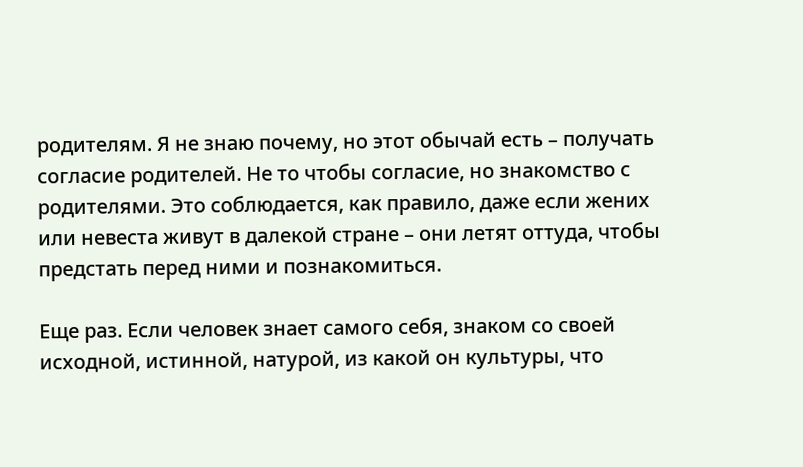родителям. Я не знаю почему, но этот обычай есть – получать согласие родителей. Не то чтобы согласие, но знакомство с родителями. Это соблюдается, как правило, даже если жених или невеста живут в далекой стране – они летят оттуда, чтобы предстать перед ними и познакомиться.

Еще раз. Если человек знает самого себя, знаком со своей исходной, истинной, натурой, из какой он культуры, что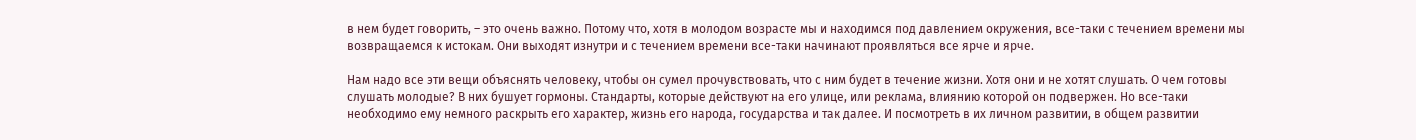в нем будет говорить, – это очень важно. Потому что, хотя в молодом возрасте мы и находимся под давлением окружения, все-таки с течением времени мы возвращаемся к истокам. Они выходят изнутри и с течением времени все-таки начинают проявляться все ярче и ярче.

Нам надо все эти вещи объяснять человеку, чтобы он сумел прочувствовать, что с ним будет в течение жизни. Хотя они и не хотят слушать. О чем готовы слушать молодые? В них бушует гормоны. Стандарты, которые действуют на его улице, или реклама, влиянию которой он подвержен. Но все-таки необходимо ему немного раскрыть его характер, жизнь его народа, государства и так далее. И посмотреть в их личном развитии, в общем развитии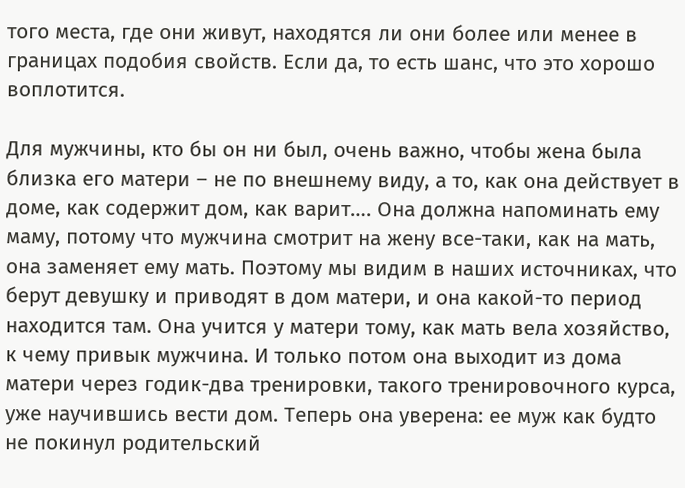того места, где они живут, находятся ли они более или менее в границах подобия свойств. Если да, то есть шанс, что это хорошо воплотится.

Для мужчины, кто бы он ни был, очень важно, чтобы жена была близка его матери – не по внешнему виду, а то, как она действует в доме, как содержит дом, как варит…. Она должна напоминать ему маму, потому что мужчина смотрит на жену все-таки, как на мать, она заменяет ему мать. Поэтому мы видим в наших источниках, что берут девушку и приводят в дом матери, и она какой-то период находится там. Она учится у матери тому, как мать вела хозяйство, к чему привык мужчина. И только потом она выходит из дома матери через годик-два тренировки, такого тренировочного курса, уже научившись вести дом. Теперь она уверена: ее муж как будто не покинул родительский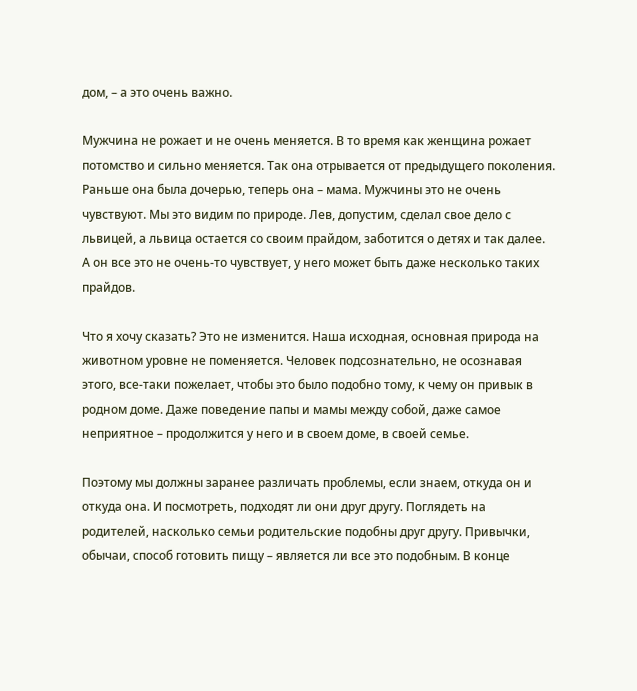дом, – а это очень важно.

Мужчина не рожает и не очень меняется. В то время как женщина рожает потомство и сильно меняется. Так она отрывается от предыдущего поколения. Раньше она была дочерью, теперь она – мама. Мужчины это не очень чувствуют. Мы это видим по природе. Лев, допустим, сделал свое дело с львицей, а львица остается со своим прайдом, заботится о детях и так далее. А он все это не очень-то чувствует, у него может быть даже несколько таких прайдов.

Что я хочу сказать? Это не изменится. Наша исходная, основная природа на животном уровне не поменяется. Человек подсознательно, не осознавая этого, все-таки пожелает, чтобы это было подобно тому, к чему он привык в родном доме. Даже поведение папы и мамы между собой, даже самое неприятное – продолжится у него и в своем доме, в своей семье.

Поэтому мы должны заранее различать проблемы, если знаем, откуда он и откуда она. И посмотреть, подходят ли они друг другу. Поглядеть на родителей, насколько семьи родительские подобны друг другу. Привычки, обычаи, способ готовить пищу – является ли все это подобным. В конце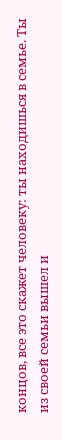концов, все это скажет человеку: ты находишься в семье. Ты из своей семьи вышел и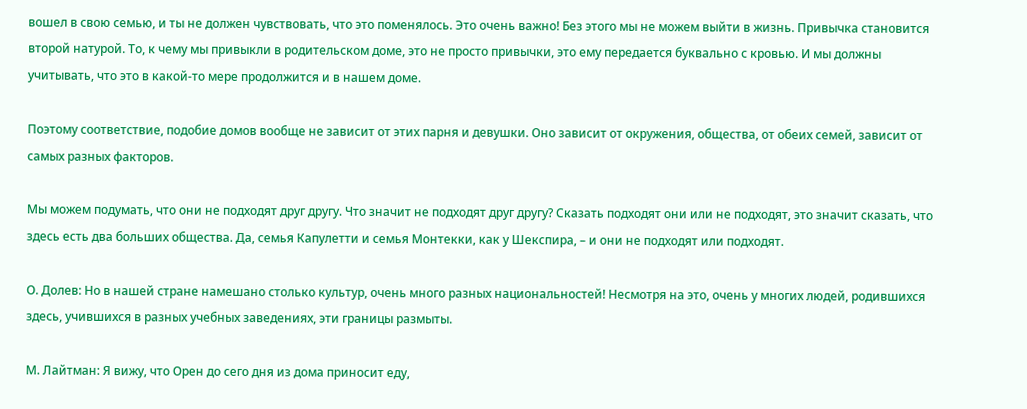вошел в свою семью, и ты не должен чувствовать, что это поменялось. Это очень важно! Без этого мы не можем выйти в жизнь. Привычка становится второй натурой. То, к чему мы привыкли в родительском доме, это не просто привычки, это ему передается буквально с кровью. И мы должны учитывать, что это в какой-то мере продолжится и в нашем доме.

Поэтому соответствие, подобие домов вообще не зависит от этих парня и девушки. Оно зависит от окружения, общества, от обеих семей, зависит от самых разных факторов.

Мы можем подумать, что они не подходят друг другу. Что значит не подходят друг другу? Сказать подходят они или не подходят, это значит сказать, что здесь есть два больших общества. Да, семья Капулетти и семья Монтекки, как у Шекспира, – и они не подходят или подходят.

О. Долев: Но в нашей стране намешано столько культур, очень много разных национальностей! Несмотря на это, очень у многих людей, родившихся здесь, учившихся в разных учебных заведениях, эти границы размыты.

М. Лайтман: Я вижу, что Орен до сего дня из дома приносит еду,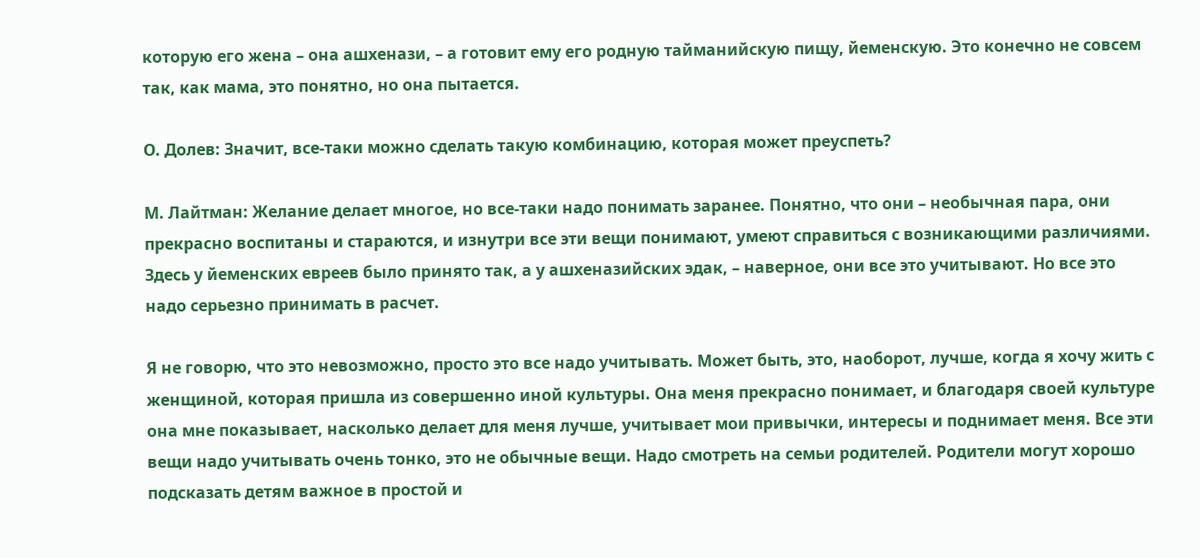которую его жена – она ашхенази, – а готовит ему его родную тайманийскую пищу, йеменскую. Это конечно не совсем так, как мама, это понятно, но она пытается.

О. Долев: Значит, все-таки можно сделать такую комбинацию, которая может преуспеть?

М. Лайтман: Желание делает многое, но все-таки надо понимать заранее. Понятно, что они – необычная пара, они прекрасно воспитаны и стараются, и изнутри все эти вещи понимают, умеют справиться с возникающими различиями. Здесь у йеменских евреев было принято так, а у ашхеназийских эдак, – наверное, они все это учитывают. Но все это надо серьезно принимать в расчет.

Я не говорю, что это невозможно, просто это все надо учитывать. Может быть, это, наоборот, лучше, когда я хочу жить с женщиной, которая пришла из совершенно иной культуры. Она меня прекрасно понимает, и благодаря своей культуре она мне показывает, насколько делает для меня лучше, учитывает мои привычки, интересы и поднимает меня. Все эти вещи надо учитывать очень тонко, это не обычные вещи. Надо смотреть на семьи родителей. Родители могут хорошо подсказать детям важное в простой и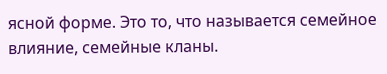ясной форме. Это то, что называется семейное влияние, семейные кланы.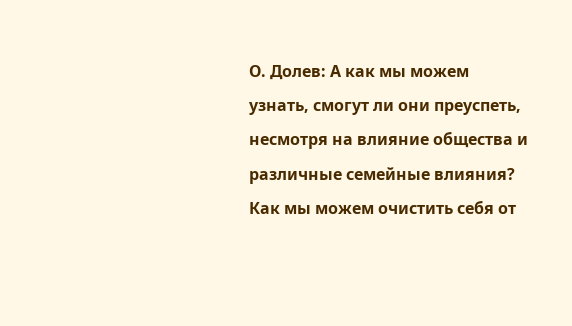О. Долев: А как мы можем узнать, смогут ли они преуспеть, несмотря на влияние общества и различные семейные влияния? Как мы можем очистить себя от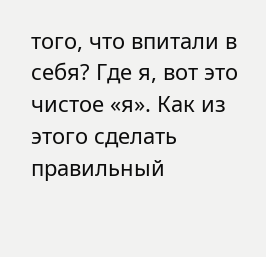того, что впитали в себя? Где я, вот это чистое «я». Как из этого сделать правильный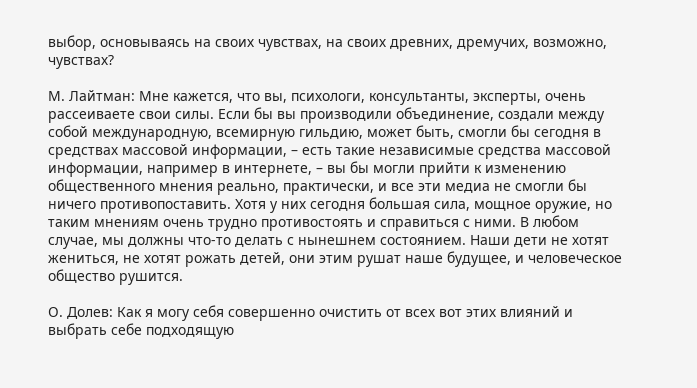выбор, основываясь на своих чувствах, на своих древних, дремучих, возможно, чувствах?

М. Лайтман: Мне кажется, что вы, психологи, консультанты, эксперты, очень рассеиваете свои силы. Если бы вы производили объединение, создали между собой международную, всемирную гильдию, может быть, смогли бы сегодня в средствах массовой информации, – есть такие независимые средства массовой информации, например в интернете, – вы бы могли прийти к изменению общественного мнения реально, практически, и все эти медиа не смогли бы ничего противопоставить. Хотя у них сегодня большая сила, мощное оружие, но таким мнениям очень трудно противостоять и справиться с ними. В любом случае, мы должны что-то делать с нынешнем состоянием. Наши дети не хотят жениться, не хотят рожать детей, они этим рушат наше будущее, и человеческое общество рушится.

О. Долев: Как я могу себя совершенно очистить от всех вот этих влияний и выбрать себе подходящую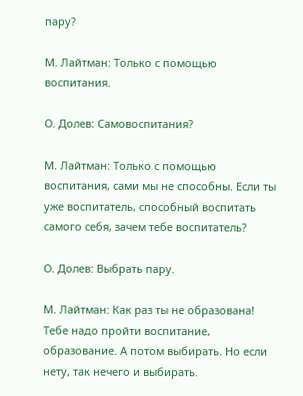пару?

М. Лайтман: Только с помощью воспитания.

О. Долев: Самовоспитания?

М. Лайтман: Только с помощью воспитания, сами мы не способны. Если ты уже воспитатель, способный воспитать самого себя, зачем тебе воспитатель?

О. Долев: Выбрать пару.

М. Лайтман: Как раз ты не образована! Тебе надо пройти воспитание, образование. А потом выбирать. Но если нету, так нечего и выбирать.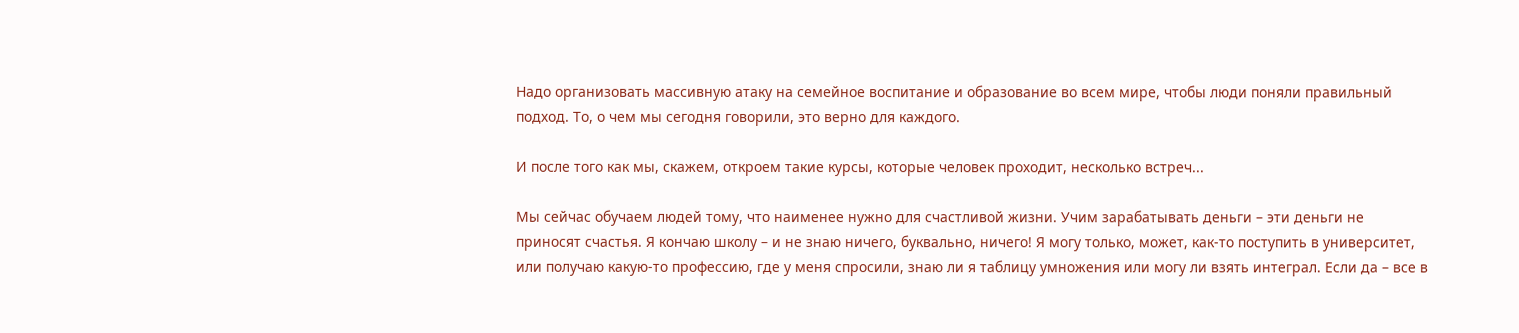Надо организовать массивную атаку на семейное воспитание и образование во всем мире, чтобы люди поняли правильный подход. То, о чем мы сегодня говорили, это верно для каждого.

И после того как мы, скажем, откроем такие курсы, которые человек проходит, несколько встреч...

Мы сейчас обучаем людей тому, что наименее нужно для счастливой жизни. Учим зарабатывать деньги – эти деньги не приносят счастья. Я кончаю школу – и не знаю ничего, буквально, ничего! Я могу только, может, как-то поступить в университет, или получаю какую-то профессию, где у меня спросили, знаю ли я таблицу умножения или могу ли взять интеграл. Если да – все в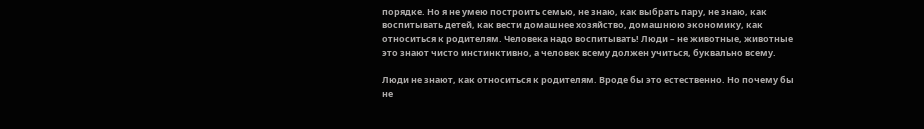порядке. Но я не умею построить семью, не знаю, как выбрать пару, не знаю, как воспитывать детей, как вести домашнее хозяйство, домашнюю экономику, как относиться к родителям. Человека надо воспитывать! Люди – не животные, животные это знают чисто инстинктивно, а человек всему должен учиться, буквально всему.

Люди не знают, как относиться к родителям. Вроде бы это естественно. Но почему бы не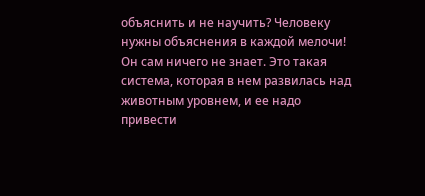объяснить и не научить? Человеку нужны объяснения в каждой мелочи! Он сам ничего не знает. Это такая система, которая в нем развилась над животным уровнем, и ее надо привести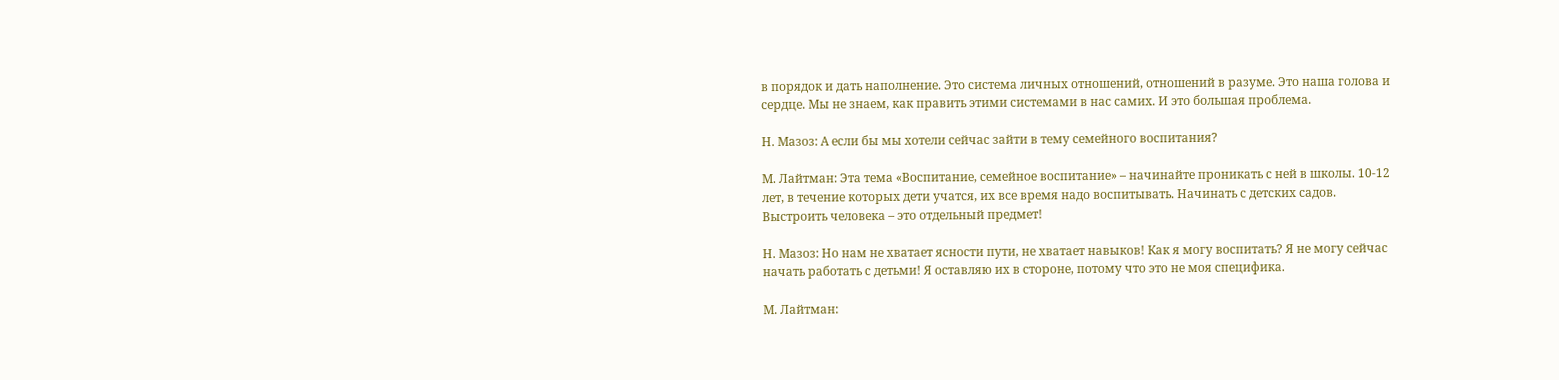в порядок и дать наполнение. Это система личных отношений, отношений в разуме. Это наша голова и сердце. Мы не знаем, как править этими системами в нас самих. И это большая проблема.

Н. Мазоз: А если бы мы хотели сейчас зайти в тему семейного воспитания?

М. Лайтман: Эта тема «Воспитание, семейное воспитание» – начинайте проникать с ней в школы. 10-12 лет, в течение которых дети учатся, их все время надо воспитывать. Начинать с детских садов. Выстроить человека – это отдельный предмет!

Н. Мазоз: Но нам не хватает ясности пути, не хватает навыков! Как я могу воспитать? Я не могу сейчас начать работать с детьми! Я оставляю их в стороне, потому что это не моя специфика.

М. Лайтман: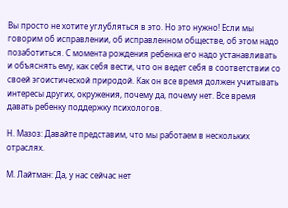Вы просто не хотите углубляться в это. Но это нужно! Если мы говорим об исправлении, об исправленном обществе, об этом надо позаботиться. С момента рождения ребенка его надо устанавливать и объяснять ему, как себя вести, что он ведет себя в соответствии со своей эгоистической природой. Как он все время должен учитывать интересы других, окружения, почему да, почему нет. Все время давать ребенку поддержку психологов.

Н. Мазоз: Давайте представим, что мы работаем в нескольких отраслях.

М. Лайтман: Да, у нас сейчас нет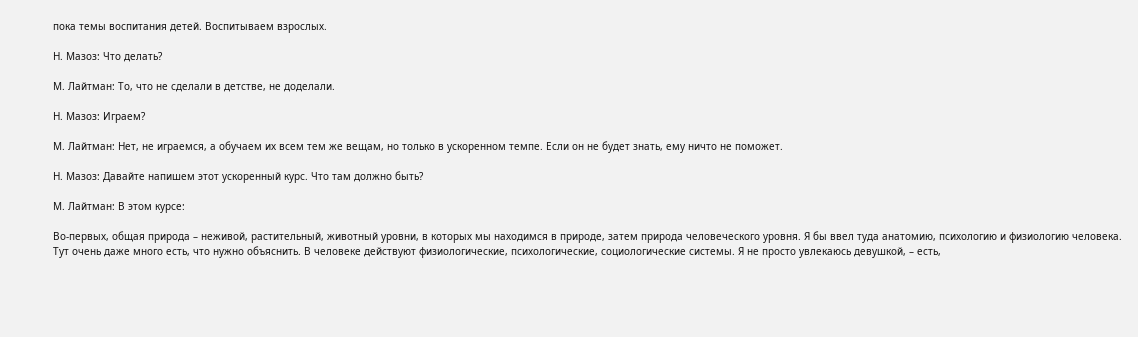пока темы воспитания детей. Воспитываем взрослых.

Н. Мазоз: Что делать?

М. Лайтман: То, что не сделали в детстве, не доделали.

Н. Мазоз: Играем?

М. Лайтман: Нет, не играемся, а обучаем их всем тем же вещам, но только в ускоренном темпе. Если он не будет знать, ему ничто не поможет.

Н. Мазоз: Давайте напишем этот ускоренный курс. Что там должно быть?

М. Лайтман: В этом курсе:

Во-первых, общая природа – неживой, растительный, животный уровни, в которых мы находимся в природе, затем природа человеческого уровня. Я бы ввел туда анатомию, психологию и физиологию человека. Тут очень даже много есть, что нужно объяснить. В человеке действуют физиологические, психологические, социологические системы. Я не просто увлекаюсь девушкой, – есть,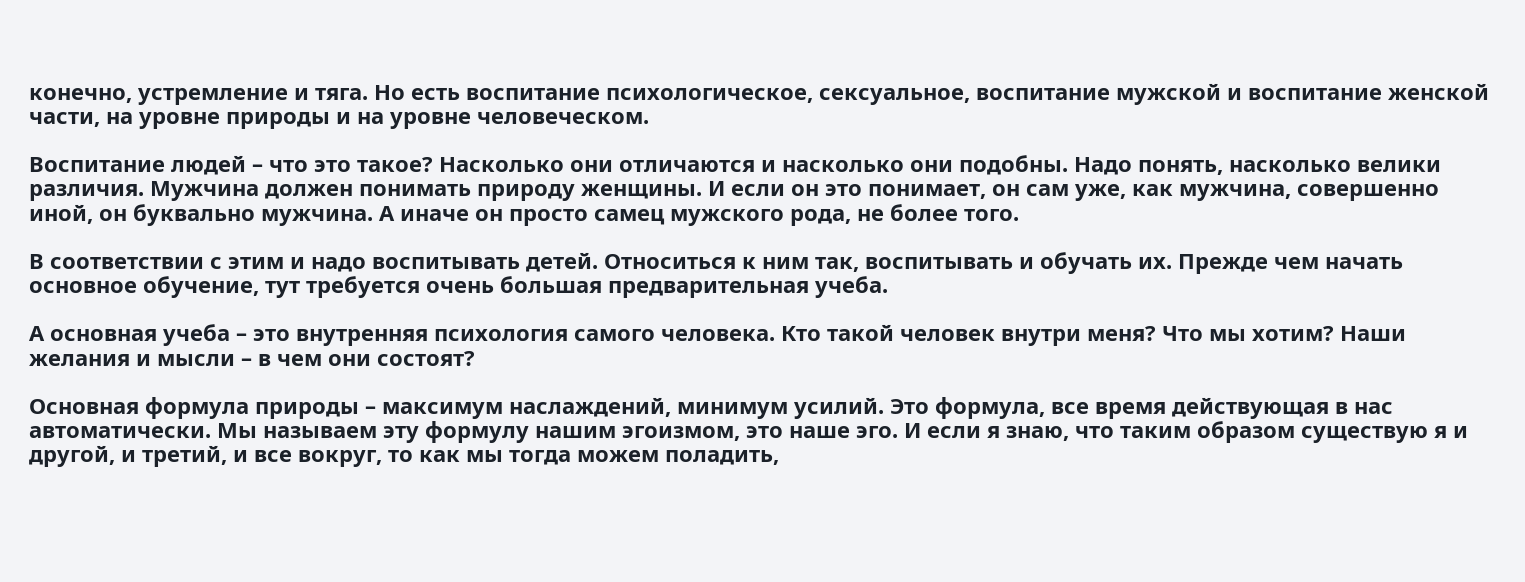конечно, устремление и тяга. Но есть воспитание психологическое, сексуальное, воспитание мужской и воспитание женской части, на уровне природы и на уровне человеческом.

Воспитание людей – что это такое? Насколько они отличаются и насколько они подобны. Надо понять, насколько велики различия. Мужчина должен понимать природу женщины. И если он это понимает, он сам уже, как мужчина, совершенно иной, он буквально мужчина. А иначе он просто самец мужского рода, не более того.

В соответствии с этим и надо воспитывать детей. Относиться к ним так, воспитывать и обучать их. Прежде чем начать основное обучение, тут требуется очень большая предварительная учеба.

А основная учеба – это внутренняя психология самого человека. Кто такой человек внутри меня? Что мы хотим? Наши желания и мысли – в чем они состоят?

Основная формула природы – максимум наслаждений, минимум усилий. Это формула, все время действующая в нас автоматически. Мы называем эту формулу нашим эгоизмом, это наше эго. И если я знаю, что таким образом существую я и другой, и третий, и все вокруг, то как мы тогда можем поладить,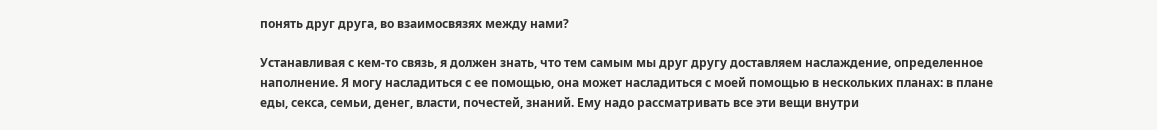понять друг друга, во взаимосвязях между нами?

Устанавливая с кем-то связь, я должен знать, что тем самым мы друг другу доставляем наслаждение, определенное наполнение. Я могу насладиться с ее помощью, она может насладиться с моей помощью в нескольких планах: в плане еды, секса, семьи, денег, власти, почестей, знаний. Ему надо рассматривать все эти вещи внутри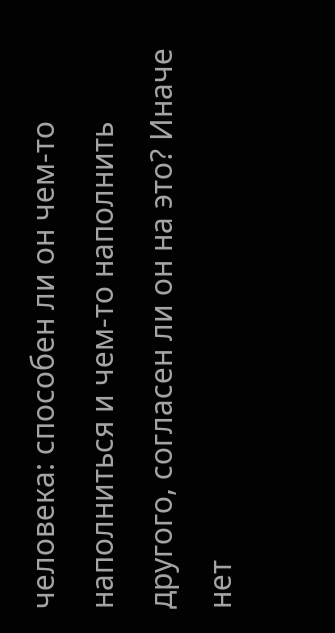человека: способен ли он чем-то наполниться и чем-то наполнить другого, согласен ли он на это? Иначе нет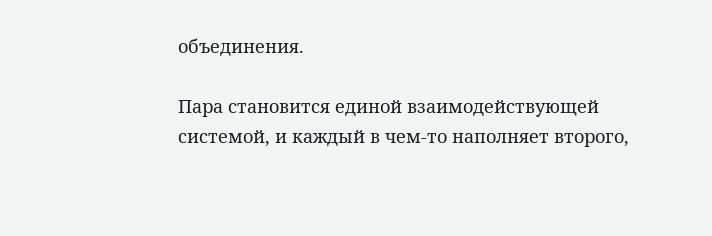объединения.

Пара становится единой взаимодействующей системой, и каждый в чем-то наполняет второго,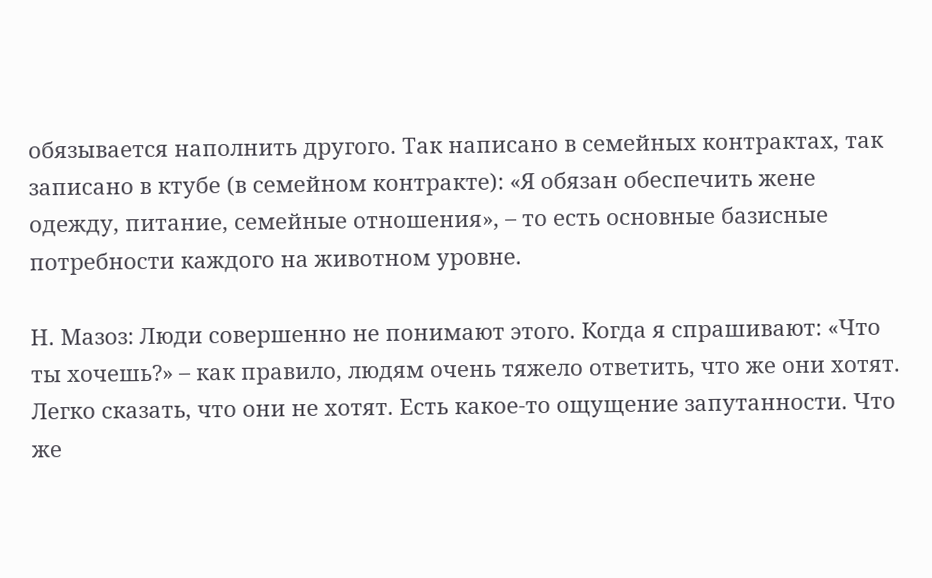обязывается наполнить другого. Так написано в семейных контрактах, так записано в ктубе (в семейном контракте): «Я обязан обеспечить жене одежду, питание, семейные отношения», – то есть основные базисные потребности каждого на животном уровне.

Н. Мазоз: Люди совершенно не понимают этого. Когда я спрашивают: «Что ты хочешь?» – как правило, людям очень тяжело ответить, что же они хотят. Легко сказать, что они не хотят. Есть какое-то ощущение запутанности. Что же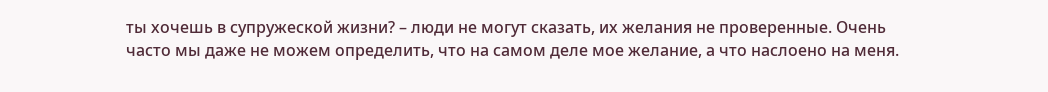ты хочешь в супружеской жизни? – люди не могут сказать, их желания не проверенные. Очень часто мы даже не можем определить, что на самом деле мое желание, а что наслоено на меня.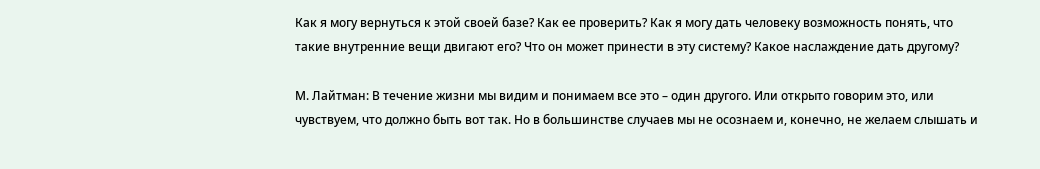Как я могу вернуться к этой своей базе? Как ее проверить? Как я могу дать человеку возможность понять, что такие внутренние вещи двигают его? Что он может принести в эту систему? Какое наслаждение дать другому?

М. Лайтман: В течение жизни мы видим и понимаем все это – один другого. Или открыто говорим это, или чувствуем, что должно быть вот так. Но в большинстве случаев мы не осознаем и, конечно, не желаем слышать и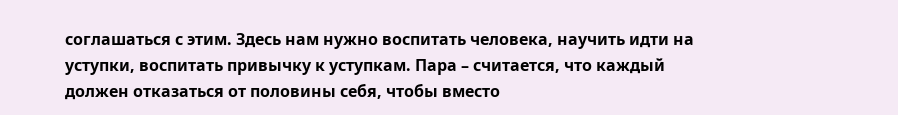соглашаться с этим. Здесь нам нужно воспитать человека, научить идти на уступки, воспитать привычку к уступкам. Пара – считается, что каждый должен отказаться от половины себя, чтобы вместо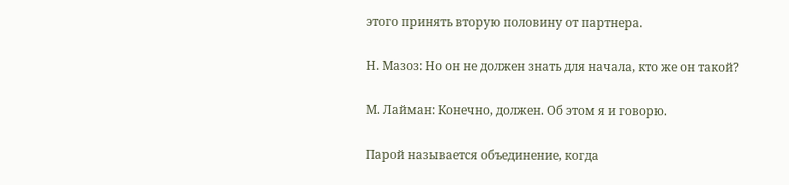этого принять вторую половину от партнера.

Н. Мазоз: Но он не должен знать для начала, кто же он такой?

М. Лайман: Конечно, должен. Об этом я и говорю.

Парой называется объединение, когда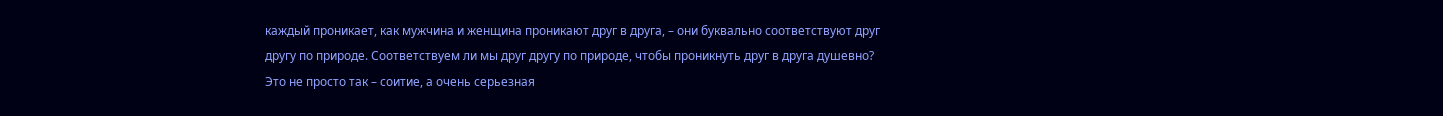каждый проникает, как мужчина и женщина проникают друг в друга, – они буквально соответствуют друг другу по природе. Соответствуем ли мы друг другу по природе, чтобы проникнуть друг в друга душевно? Это не просто так – соитие, а очень серьезная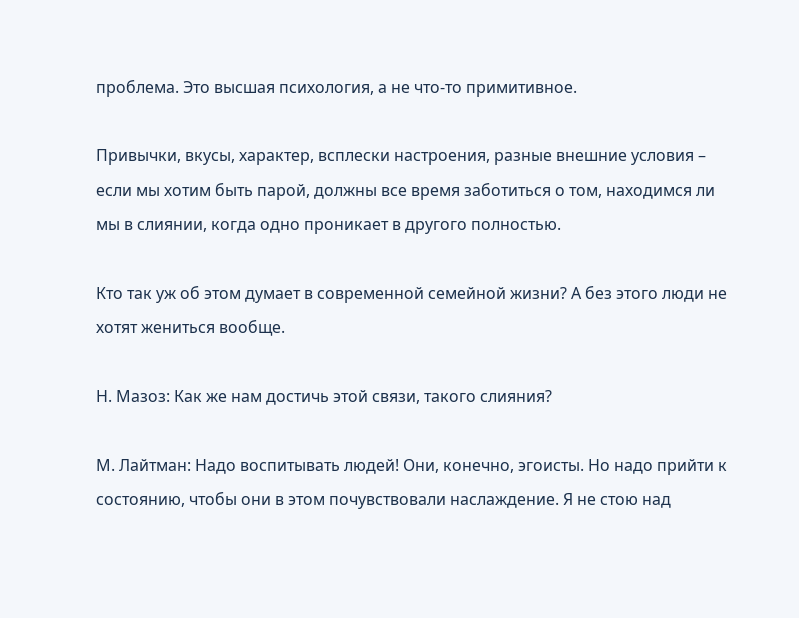проблема. Это высшая психология, а не что-то примитивное.

Привычки, вкусы, характер, всплески настроения, разные внешние условия – если мы хотим быть парой, должны все время заботиться о том, находимся ли мы в слиянии, когда одно проникает в другого полностью.

Кто так уж об этом думает в современной семейной жизни? А без этого люди не хотят жениться вообще.

Н. Мазоз: Как же нам достичь этой связи, такого слияния?

М. Лайтман: Надо воспитывать людей! Они, конечно, эгоисты. Но надо прийти к состоянию, чтобы они в этом почувствовали наслаждение. Я не стою над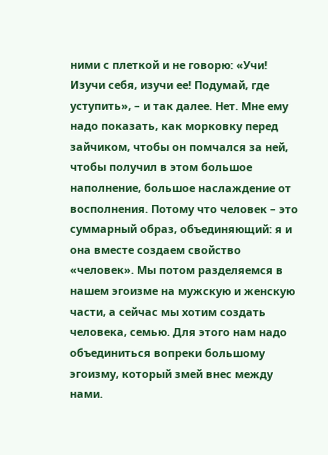ними с плеткой и не говорю: «Учи! Изучи себя, изучи ее! Подумай, где уступить», – и так далее. Нет. Мне ему надо показать, как морковку перед зайчиком, чтобы он помчался за ней, чтобы получил в этом большое наполнение, большое наслаждение от восполнения. Потому что человек – это суммарный образ, объединяющий: я и она вместе создаем свойство «человек». Мы потом разделяемся в нашем эгоизме на мужскую и женскую части, а сейчас мы хотим создать человека, семью. Для этого нам надо объединиться вопреки большому эгоизму, который змей внес между нами.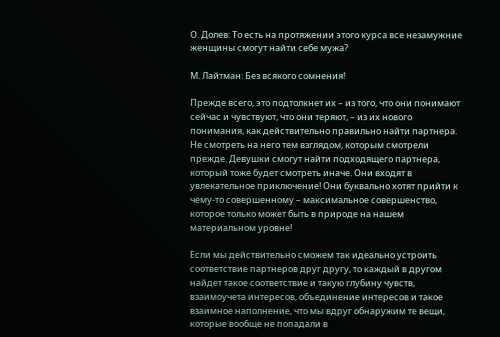О. Долев: То есть на протяжении этого курса все незамужние женщины смогут найти себе мужа?

М. Лайтман: Без всякого сомнения!

Прежде всего, это подтолкнет их – из того, что они понимают сейчас и чувствуют, что они теряют, – из их нового понимания, как действительно правильно найти партнера. Не смотреть на него тем взглядом, которым смотрели прежде. Девушки смогут найти подходящего партнера, который тоже будет смотреть иначе. Они входят в увлекательное приключение! Они буквально хотят прийти к чему-то совершенному – максимальное совершенство, которое только может быть в природе на нашем материальном уровне!

Если мы действительно сможем так идеально устроить соответствие партнеров друг другу, то каждый в другом найдет такое соответствие и такую глубину чувств, взаимоучета интересов, объединение интересов и такое взаимное наполнение, что мы вдруг обнаружим те вещи, которые вообще не попадали в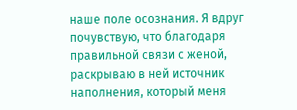наше поле осознания. Я вдруг почувствую, что благодаря правильной связи с женой, раскрываю в ней источник наполнения, который меня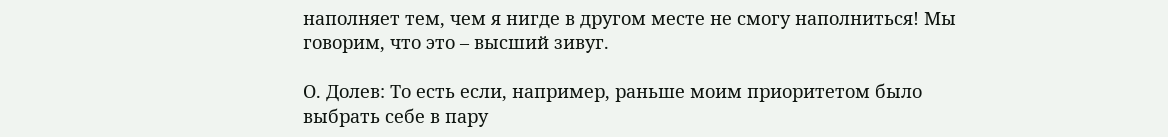наполняет тем, чем я нигде в другом месте не смогу наполниться! Мы говорим, что это – высший зивуг.

О. Долев: То есть если, например, раньше моим приоритетом было выбрать себе в пару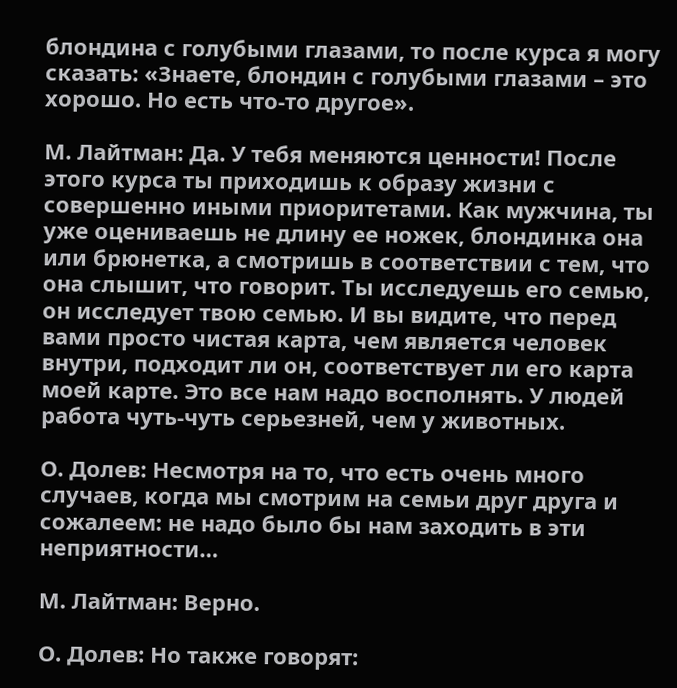блондина с голубыми глазами, то после курса я могу сказать: «Знаете, блондин с голубыми глазами – это хорошо. Но есть что-то другое».

М. Лайтман: Да. У тебя меняются ценности! После этого курса ты приходишь к образу жизни с совершенно иными приоритетами. Как мужчина, ты уже оцениваешь не длину ее ножек, блондинка она или брюнетка, а смотришь в соответствии с тем, что она слышит, что говорит. Ты исследуешь его семью, он исследует твою семью. И вы видите, что перед вами просто чистая карта, чем является человек внутри, подходит ли он, соответствует ли его карта моей карте. Это все нам надо восполнять. У людей работа чуть-чуть серьезней, чем у животных.

О. Долев: Несмотря на то, что есть очень много случаев, когда мы смотрим на семьи друг друга и сожалеем: не надо было бы нам заходить в эти неприятности…

М. Лайтман: Верно.

О. Долев: Но также говорят: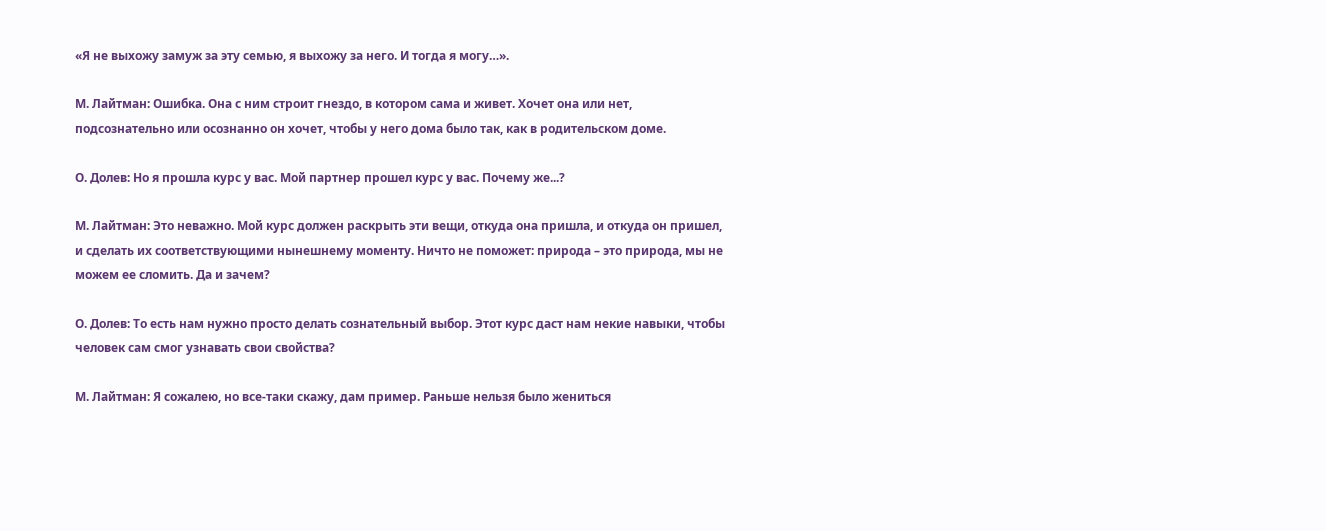«Я не выхожу замуж за эту семью, я выхожу за него. И тогда я могу…».

М. Лайтман: Ошибка. Она с ним строит гнездо, в котором сама и живет. Хочет она или нет, подсознательно или осознанно он хочет, чтобы у него дома было так, как в родительском доме.

О. Долев: Но я прошла курс у вас. Мой партнер прошел курс у вас. Почему же...?

М. Лайтман: Это неважно. Мой курс должен раскрыть эти вещи, откуда она пришла, и откуда он пришел, и сделать их соответствующими нынешнему моменту. Ничто не поможет: природа – это природа, мы не можем ее сломить. Да и зачем?

О. Долев: То есть нам нужно просто делать сознательный выбор. Этот курс даст нам некие навыки, чтобы человек сам смог узнавать свои свойства?

М. Лайтман: Я сожалею, но все-таки скажу, дам пример. Раньше нельзя было жениться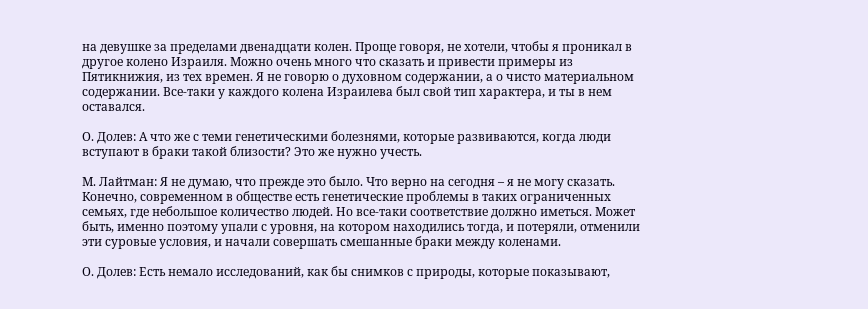на девушке за пределами двенадцати колен. Проще говоря, не хотели, чтобы я проникал в другое колено Израиля. Можно очень много что сказать и привести примеры из Пятикнижия, из тех времен. Я не говорю о духовном содержании, а о чисто материальном содержании. Все-таки у каждого колена Израилева был свой тип характера, и ты в нем оставался.

О. Долев: А что же с теми генетическими болезнями, которые развиваются, когда люди вступают в браки такой близости? Это же нужно учесть.

М. Лайтман: Я не думаю, что прежде это было. Что верно на сегодня – я не могу сказать. Конечно, современном в обществе есть генетические проблемы в таких ограниченных семьях, где небольшое количество людей. Но все-таки соответствие должно иметься. Может быть, именно поэтому упали с уровня, на котором находились тогда, и потеряли, отменили эти суровые условия, и начали совершать смешанные браки между коленами.

О. Долев: Есть немало исследований, как бы снимков с природы, которые показывают,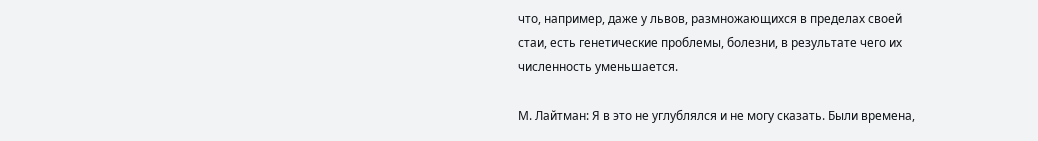что, например, даже у львов, размножающихся в пределах своей стаи, есть генетические проблемы, болезни, в результате чего их численность уменьшается.

М. Лайтман: Я в это не углублялся и не могу сказать. Были времена,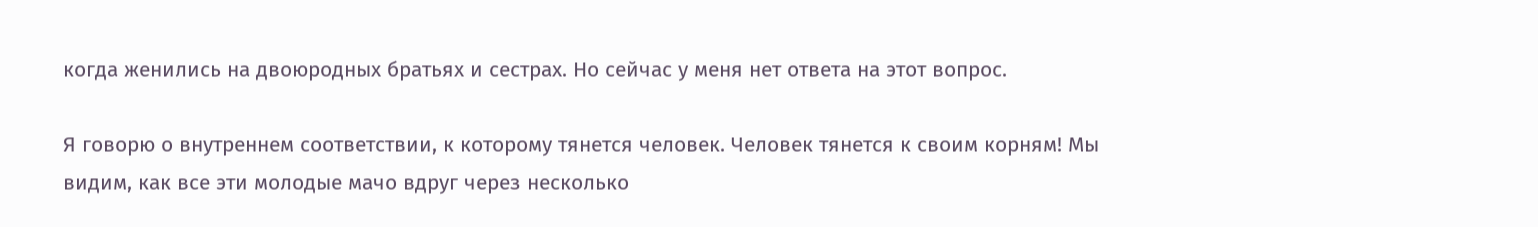когда женились на двоюродных братьях и сестрах. Но сейчас у меня нет ответа на этот вопрос.

Я говорю о внутреннем соответствии, к которому тянется человек. Человек тянется к своим корням! Мы видим, как все эти молодые мачо вдруг через несколько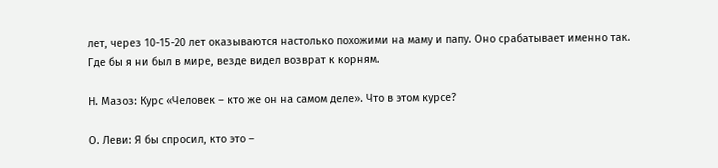лет, через 10-15-20 лет оказываются настолько похожими на маму и папу. Оно срабатывает именно так. Где бы я ни был в мире, везде видел возврат к корням.

Н. Мазоз: Курс «Человек – кто же он на самом деле». Что в этом курсе?

О. Леви: Я бы спросил, кто это –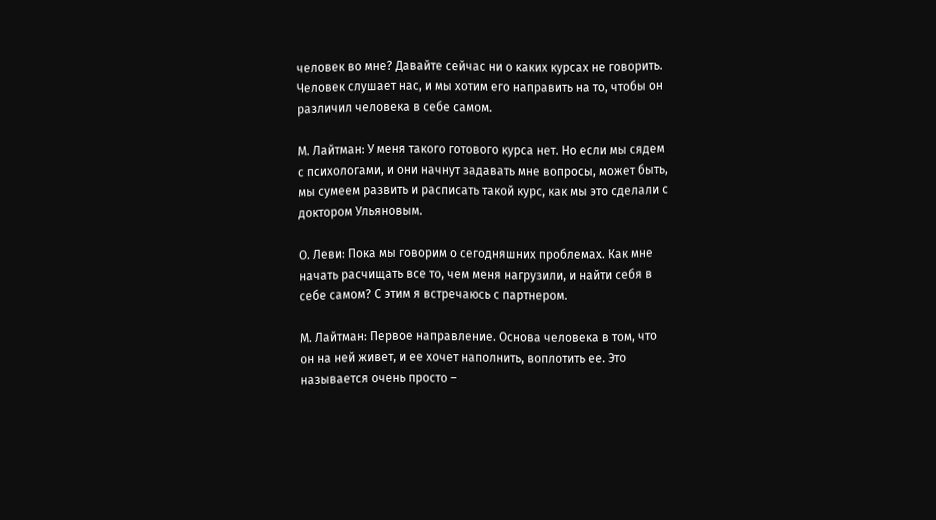человек во мне? Давайте сейчас ни о каких курсах не говорить. Человек слушает нас, и мы хотим его направить на то, чтобы он различил человека в себе самом.

М. Лайтман: У меня такого готового курса нет. Но если мы сядем с психологами, и они начнут задавать мне вопросы, может быть, мы сумеем развить и расписать такой курс, как мы это сделали с доктором Ульяновым.

О. Леви: Пока мы говорим о сегодняшних проблемах. Как мне начать расчищать все то, чем меня нагрузили, и найти себя в себе самом? С этим я встречаюсь с партнером.

М. Лайтман: Первое направление. Основа человека в том, что он на ней живет, и ее хочет наполнить, воплотить ее. Это называется очень просто –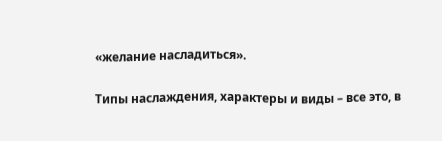«желание насладиться».

Типы наслаждения, характеры и виды – все это, в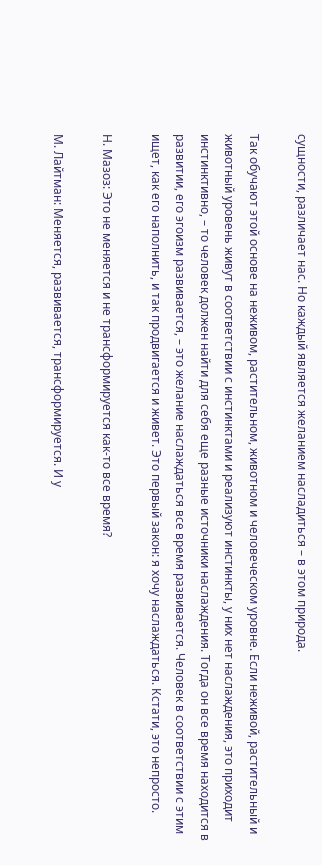сущности, различает нас. Но каждый является желанием насладиться – в этом природа.

Так обучают этой основе на неживом, растительном, животном и человеческом уровне. Если неживой, растительный и животный уровень живут в соответствии с инстинктами и реализуют инстинкты, у них нет наслаждения, это приходит инстинктивно, – то человек должен найти для себя еще разные источники наслаждения. Тогда он все время находится в развитии, его эгоизм развивается, – это желание наслаждаться все время развивается. Человек в соответствии с этим ищет, как его наполнить, и так продвигается и живет. Это первый закон: я хочу наслаждаться. Кстати, это непросто.

Н. Мазоз: Это не меняется и не трансформируется как-то все время?

М. Лайтман: Меняется, развивается, трансформируется. И у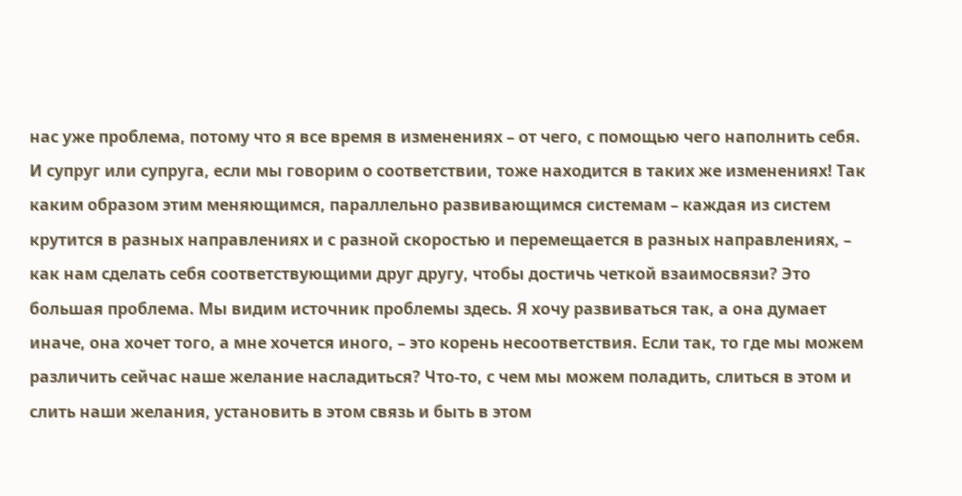нас уже проблема, потому что я все время в изменениях – от чего, с помощью чего наполнить себя. И супруг или супруга, если мы говорим о соответствии, тоже находится в таких же изменениях! Так каким образом этим меняющимся, параллельно развивающимся системам – каждая из систем крутится в разных направлениях и с разной скоростью и перемещается в разных направлениях, – как нам сделать себя соответствующими друг другу, чтобы достичь четкой взаимосвязи? Это большая проблема. Мы видим источник проблемы здесь. Я хочу развиваться так, а она думает иначе, она хочет того, а мне хочется иного, – это корень несоответствия. Если так, то где мы можем различить сейчас наше желание насладиться? Что-то, с чем мы можем поладить, слиться в этом и слить наши желания, установить в этом связь и быть в этом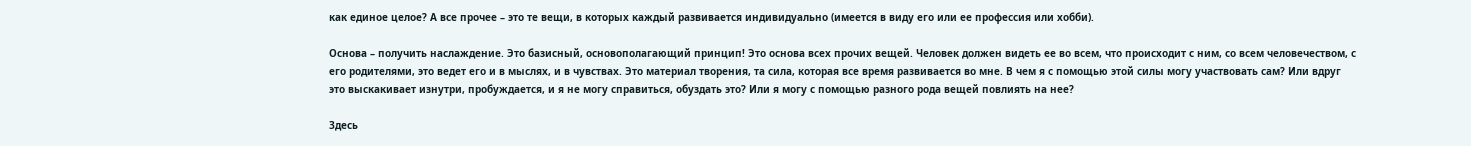как единое целое? А все прочее – это те вещи, в которых каждый развивается индивидуально (имеется в виду его или ее профессия или хобби).

Основа – получить наслаждение. Это базисный, основополагающий принцип! Это основа всех прочих вещей. Человек должен видеть ее во всем, что происходит с ним, со всем человечеством, с его родителями, это ведет его и в мыслях, и в чувствах. Это материал творения, та сила, которая все время развивается во мне. В чем я с помощью этой силы могу участвовать сам? Или вдруг это выскакивает изнутри, пробуждается, и я не могу справиться, обуздать это? Или я могу с помощью разного рода вещей повлиять на нее?

Здесь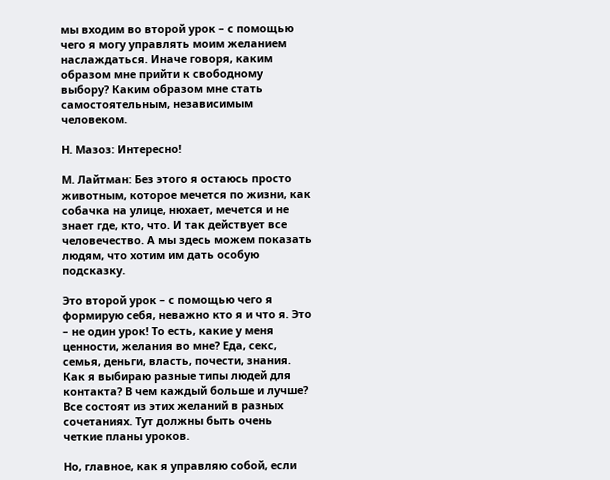мы входим во второй урок – с помощью чего я могу управлять моим желанием наслаждаться. Иначе говоря, каким образом мне прийти к свободному выбору? Каким образом мне стать самостоятельным, независимым человеком.

Н. Мазоз: Интересно!

М. Лайтман: Без этого я остаюсь просто животным, которое мечется по жизни, как собачка на улице, нюхает, мечется и не знает где, кто, что. И так действует все человечество. А мы здесь можем показать людям, что хотим им дать особую подсказку.

Это второй урок – с помощью чего я формирую себя, неважно кто я и что я. Это – не один урок! То есть, какие у меня ценности, желания во мне? Еда, секс, семья, деньги, власть, почести, знания. Как я выбираю разные типы людей для контакта? В чем каждый больше и лучше? Все состоят из этих желаний в разных сочетаниях. Тут должны быть очень четкие планы уроков.

Но, главное, как я управляю собой, если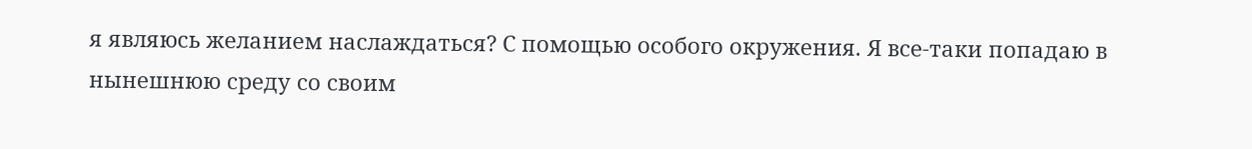я являюсь желанием наслаждаться? С помощью особого окружения. Я все-таки попадаю в нынешнюю среду со своим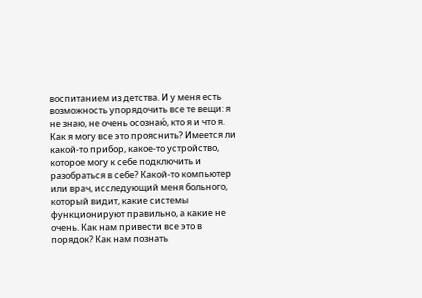воспитанием из детства. И у меня есть возможность упорядочить все те вещи: я не знаю, не очень осознаю́, кто я и что я. Как я могу все это прояснить? Имеется ли какой-то прибор, какое-то устройство, которое могу к себе подключить и разобраться в себе? Какой-то компьютер или врач, исследующий меня больного, который видит, какие системы функционируют правильно, а какие не очень. Как нам привести все это в порядок? Как нам познать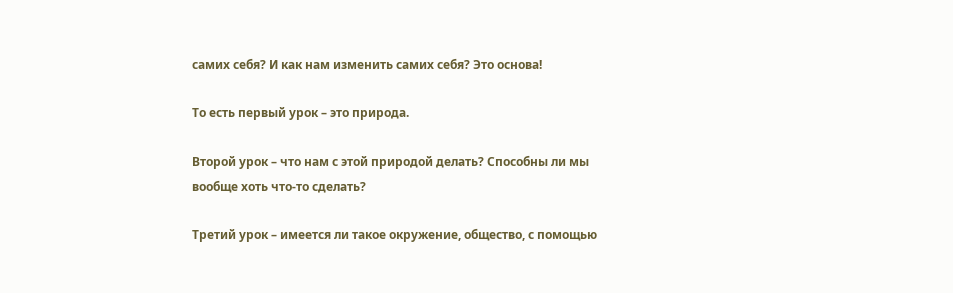самих себя? И как нам изменить самих себя? Это основа!

То есть первый урок – это природа.

Второй урок – что нам с этой природой делать? Способны ли мы вообще хоть что-то сделать?

Третий урок – имеется ли такое окружение, общество, с помощью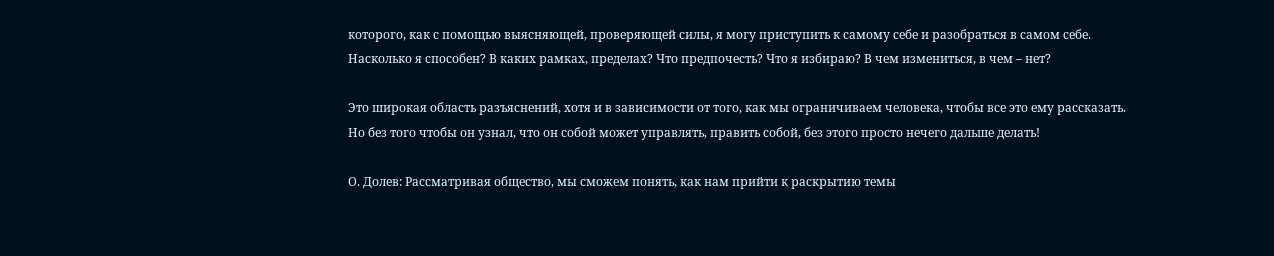которого, как с помощью выясняющей, проверяющей силы, я могу приступить к самому себе и разобраться в самом себе. Насколько я способен? В каких рамках, пределах? Что предпочесть? Что я избираю? В чем измениться, в чем – нет?

Это широкая область разъяснений, хотя и в зависимости от того, как мы ограничиваем человека, чтобы все это ему рассказать. Но без того чтобы он узнал, что он собой может управлять, править собой, без этого просто нечего дальше делать!

О. Долев: Рассматривая общество, мы сможем понять, как нам прийти к раскрытию темы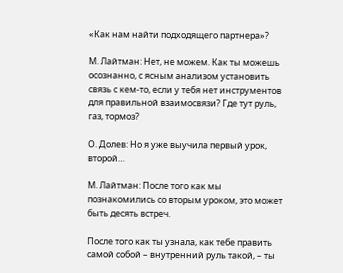«Как нам найти подходящего партнера»?

М. Лайтман: Нет, не можем. Как ты можешь осознанно, с ясным анализом установить связь с кем-то, если у тебя нет инструментов для правильной взаимосвязи? Где тут руль, газ, тормоз?

О. Долев: Но я уже выучила первый урок, второй…

М. Лайтман: После того как мы познакомились со вторым уроком, это может быть десять встреч.

После того как ты узнала, как тебе править самой собой – внутренний руль такой, – ты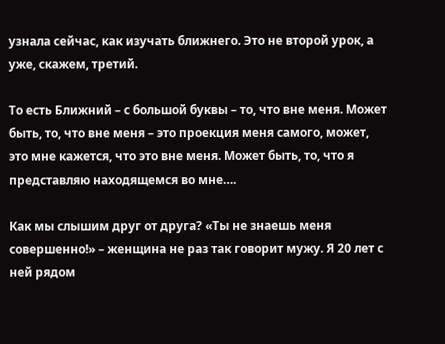узнала сейчас, как изучать ближнего. Это не второй урок, а уже, скажем, третий.

То есть Ближний – с большой буквы – то, что вне меня. Может быть, то, что вне меня – это проекция меня самого, может, это мне кажется, что это вне меня. Может быть, то, что я представляю находящемся во мне….

Как мы слышим друг от друга? «Ты не знаешь меня совершенно!» – женщина не раз так говорит мужу. Я 20 лет с ней рядом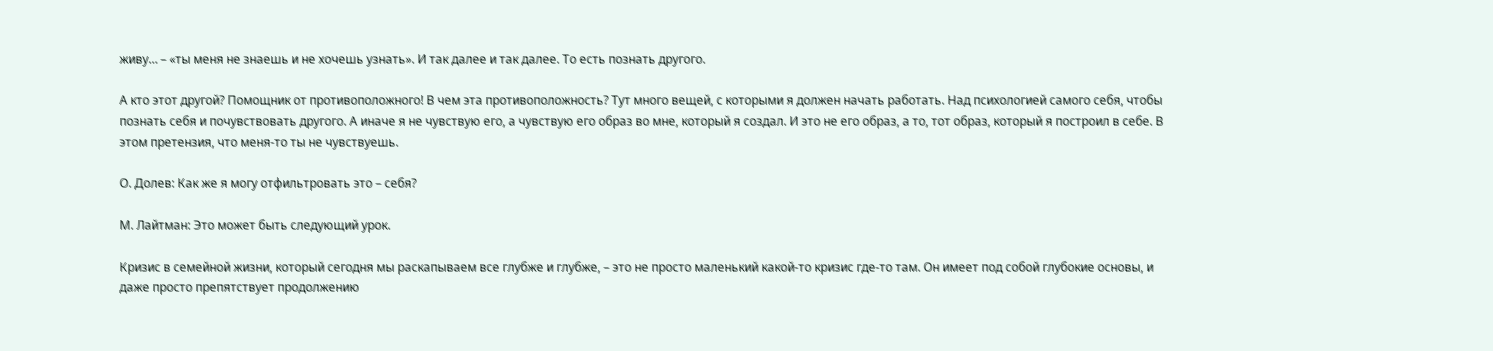живу… – «ты меня не знаешь и не хочешь узнать». И так далее и так далее. То есть познать другого.

А кто этот другой? Помощник от противоположного! В чем эта противоположность? Тут много вещей, с которыми я должен начать работать. Над психологией самого себя, чтобы познать себя и почувствовать другого. А иначе я не чувствую его, а чувствую его образ во мне, который я создал. И это не его образ, а то, тот образ, который я построил в себе. В этом претензия, что меня-то ты не чувствуешь.

О. Долев: Как же я могу отфильтровать это – себя?

М. Лайтман: Это может быть следующий урок.

Кризис в семейной жизни, который сегодня мы раскапываем все глубже и глубже, – это не просто маленький какой-то кризис где-то там. Он имеет под собой глубокие основы, и даже просто препятствует продолжению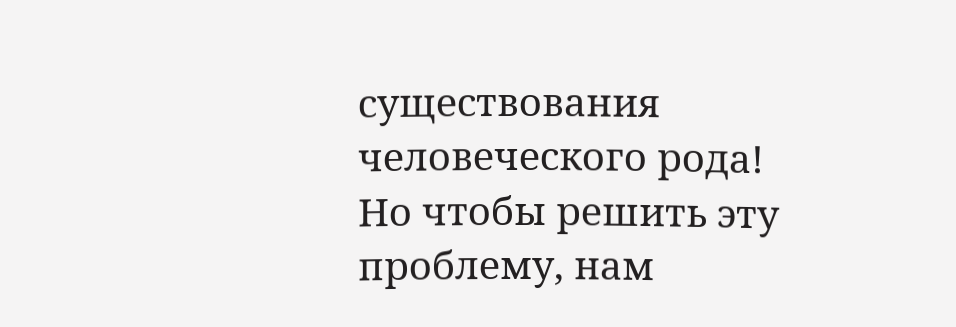существования человеческого рода! Но чтобы решить эту проблему, нам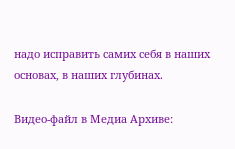надо исправить самих себя в наших основах, в наших глубинах.

Видео-файл в Медиа Архиве: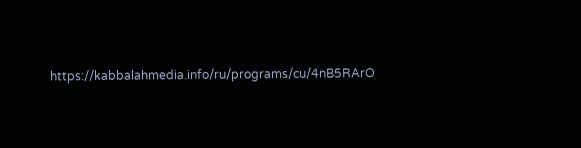https://kabbalahmedia.info/ru/programs/cu/4nB5RArO